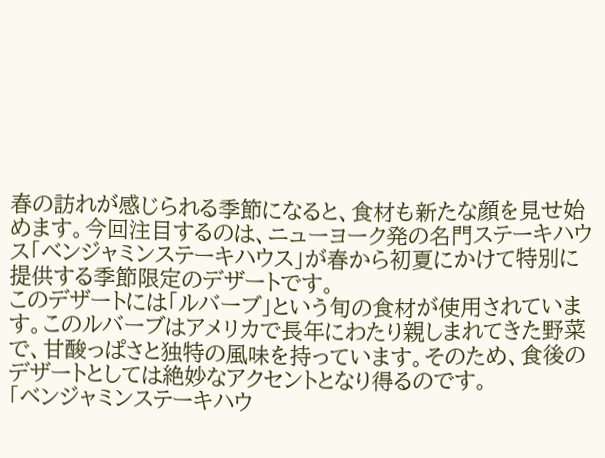春の訪れが感じられる季節になると、食材も新たな顔を見せ始めます。今回注目するのは、ニューヨーク発の名門ステーキハウス「ベンジャミンステーキハウス」が春から初夏にかけて特別に提供する季節限定のデザートです。
このデザートには「ルバーブ」という旬の食材が使用されています。このルバーブはアメリカで長年にわたり親しまれてきた野菜で、甘酸っぱさと独特の風味を持っています。そのため、食後のデザートとしては絶妙なアクセントとなり得るのです。
「ベンジャミンステーキハウ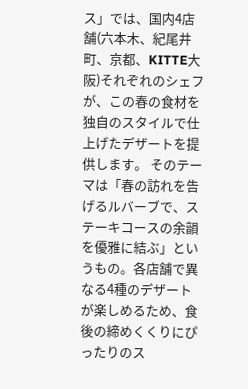ス」では、国内4店舗(六本木、紀尾井町、京都、KITTE大阪)それぞれのシェフが、この春の食材を独自のスタイルで仕上げたデザートを提供します。 そのテーマは「春の訪れを告げるルバーブで、ステーキコースの余韻を優雅に結ぶ」というもの。各店舗で異なる4種のデザートが楽しめるため、食後の締めくくりにぴったりのス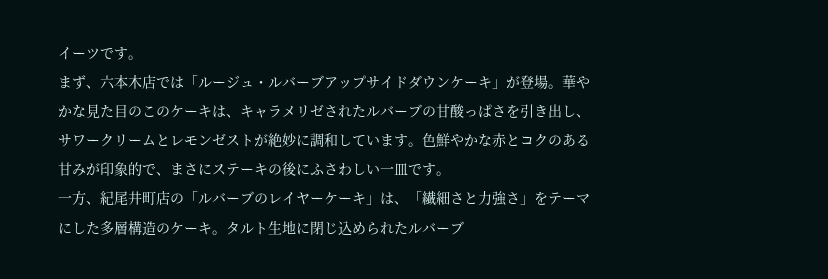イーツです。
まず、六本木店では「ルージュ・ルバーブアップサイドダウンケーキ」が登場。華やかな見た目のこのケーキは、キャラメリゼされたルバーブの甘酸っぱさを引き出し、サワークリームとレモンゼストが絶妙に調和しています。色鮮やかな赤とコクのある甘みが印象的で、まさにステーキの後にふさわしい一皿です。
一方、紀尾井町店の「ルバーブのレイヤーケーキ」は、「繊細さと力強さ」をテーマにした多層構造のケーキ。タルト生地に閉じ込められたルバーブ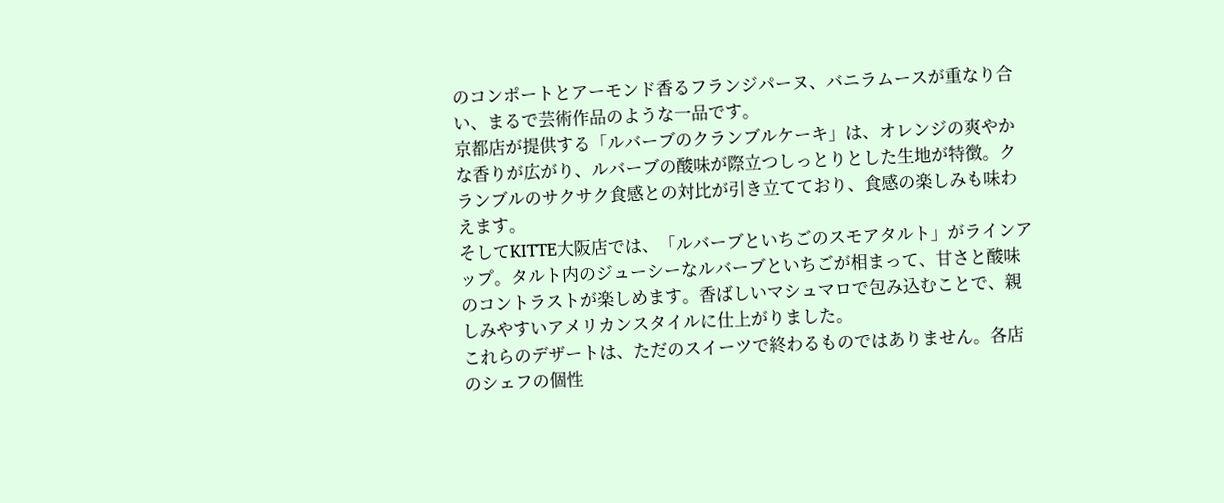のコンポートとアーモンド香るフランジパーヌ、バニラムースが重なり合い、まるで芸術作品のような一品です。
京都店が提供する「ルバーブのクランブルケーキ」は、オレンジの爽やかな香りが広がり、ルバーブの酸味が際立つしっとりとした生地が特徴。クランブルのサクサク食感との対比が引き立てており、食感の楽しみも味わえます。
そしてKITTE大阪店では、「ルバーブといちごのスモアタルト」がラインアップ。タルト内のジューシーなルバーブといちごが相まって、甘さと酸味のコントラストが楽しめます。香ばしいマシュマロで包み込むことで、親しみやすいアメリカンスタイルに仕上がりました。
これらのデザートは、ただのスイーツで終わるものではありません。各店のシェフの個性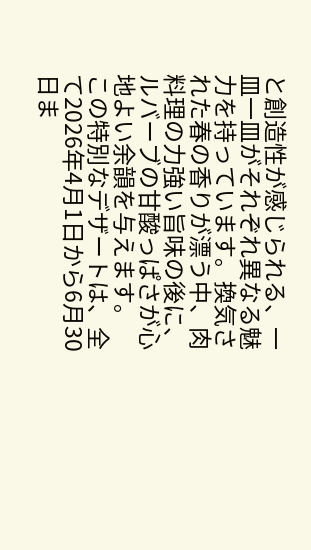と創造性が感じられる、一皿一皿がそれぞれ異なる魅力を持っています。換気された春の香りが漂う中、肉料理の力強い旨味の後に、ルバーブの甘酸っぱさが心地よい余韻を与えます。
この特別なデザートは、全て2026年4月1日から6月30日ま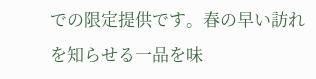での限定提供です。春の早い訪れを知らせる一品を味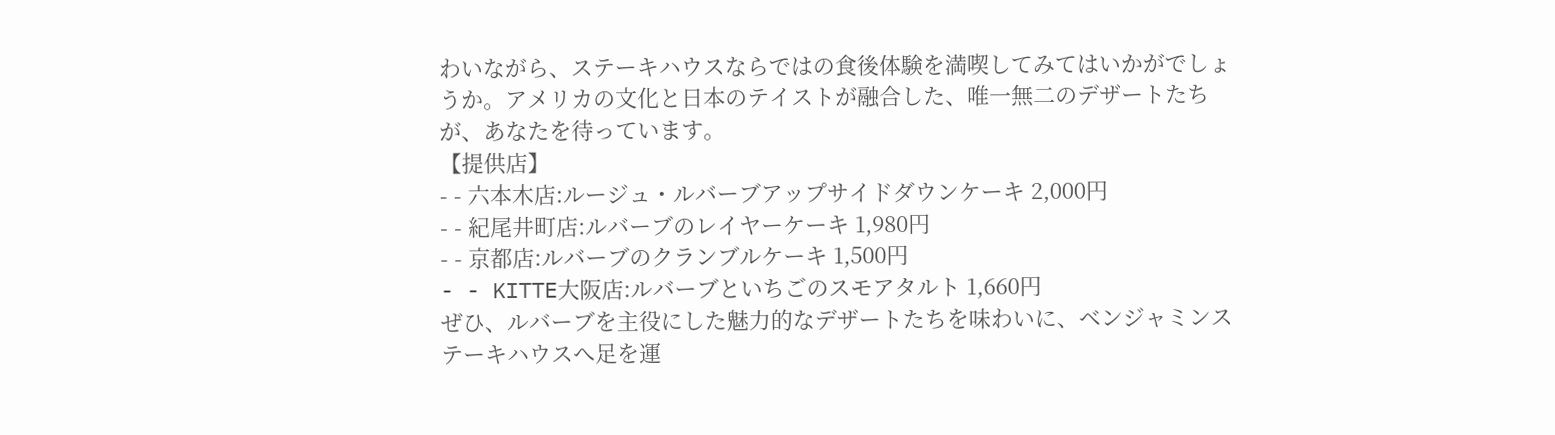わいながら、ステーキハウスならではの食後体験を満喫してみてはいかがでしょうか。アメリカの文化と日本のテイストが融合した、唯一無二のデザートたちが、あなたを待っています。
【提供店】
- - 六本木店:ルージュ・ルバーブアップサイドダウンケーキ 2,000円
- - 紀尾井町店:ルバーブのレイヤーケーキ 1,980円
- - 京都店:ルバーブのクランブルケーキ 1,500円
- - KITTE大阪店:ルバーブといちごのスモアタルト 1,660円
ぜひ、ルバーブを主役にした魅力的なデザートたちを味わいに、ベンジャミンステーキハウスへ足を運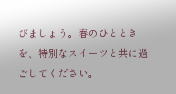びましょう。春のひとときを、特別なスイーツと共に過ごしてください。